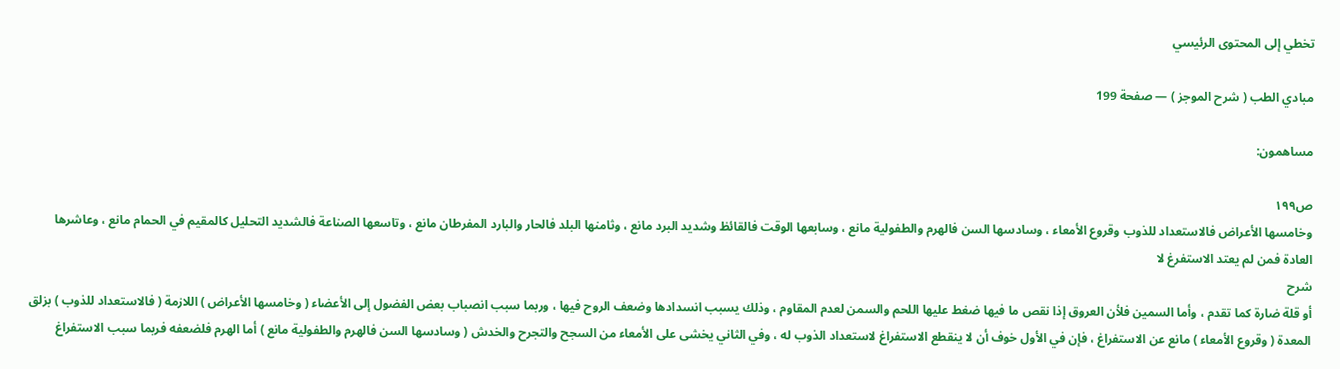تخطي إلى المحتوى الرئيسي

مبادي الطب ( شرح الموجز ) — صفحة 199

مساهمون:

ص١٩٩
وخامسها الأعراض فالاستعداد للذوب وقروع الأمعاء ، وسادسها السن فالهرم والطفولية مانع ، وسابعها الوقت فالقائظ وشديد البرد مانع ، وثامنها البلد فالحار والبارد المفرطان مانع ، وتاسعها الصناعة فالشديد التحليل كالمقيم في الحمام مانع ، وعاشرها العادة فمن لم يعتد الاستفرغ لا
شرح
أو قلة ضارة كما تقدم ، وأما السمين فلأن العروق إذا نقص ما فيها ضغط عليها اللحم والسمن لعدم المقاوم ، وذلك يسبب انسدادها وضعف الروح فيها ، وربما سبب انصباب بعض الفضول إلى الأعضاء ( وخامسها الأعراض ) اللازمة ( فالاستعداد للذوب ) بزلق المعدة ( وقروع الأمعاء ) مانع عن الاستفراغ ، فإن في الأول خوف أن لا ينقطع الاستفراغ لاستعداد الذوب له ، وفي الثاني يخشى على الأمعاء من السجح والتجرح والخدش ( وسادسها السن فالهرم والطفولية مانع ) أما الهرم فلضعفه فربما سبب الاستفراغ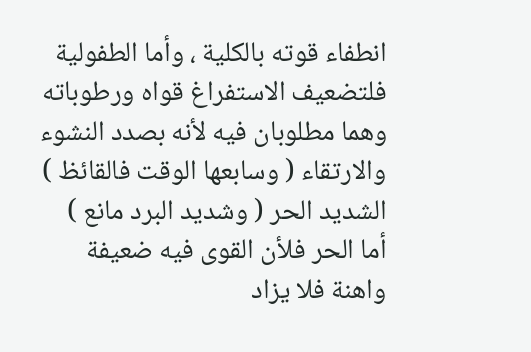انطفاء قوته بالكلية ، وأما الطفولية فلتضعيف الاستفراغ قواه ورطوباته وهما مطلوبان فيه لأنه بصدد النشوء والارتقاء ( وسابعها الوقت فالقائظ ) الشديد الحر ( وشديد البرد مانع ) أما الحر فلأن القوى فيه ضعيفة واهنة فلا يزاد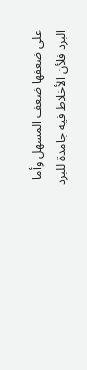على ضعفها ضعف المسهل وأما البرد فلأن الأخلاط فيه جامدة للبرد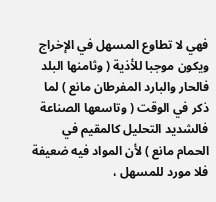فهي لا تطاوع المسهل في الإخراج ويكون موجبا للأذية ( وثامنها البلد فالحار والبارد المفرطان مانع ) لما ذكر في الوقت ( وتاسعها الصناعة فالشديد التحليل كالمقيم في الحمام مانع ) لأن المواد فيه ضعيفة فلا مورد للمسهل ،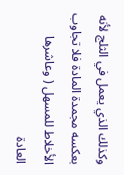وكذلك الذي يعمل في الثلج لأنه بعكسه مجمدة المادة فلا تجاوب الأخلاط للمسهل ( وعاشرها العادة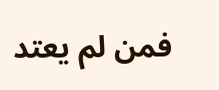فمن لم يعتد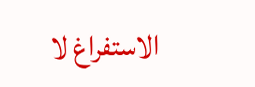الاستفراغ لا